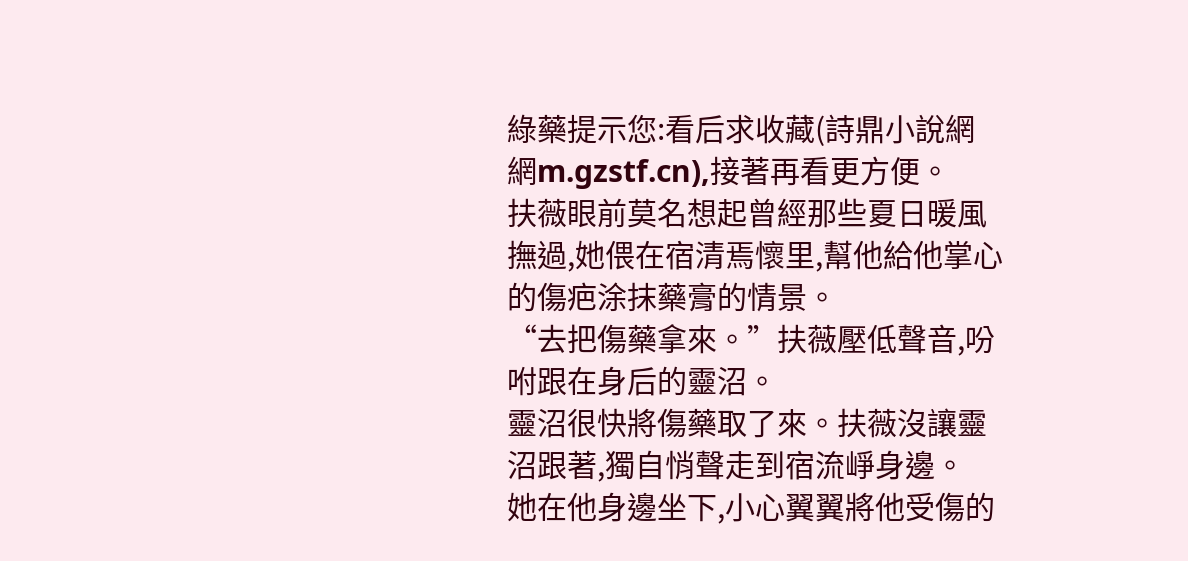綠藥提示您:看后求收藏(詩鼎小說網網m.gzstf.cn),接著再看更方便。
扶薇眼前莫名想起曾經那些夏日暖風撫過,她偎在宿清焉懷里,幫他給他掌心的傷疤涂抹藥膏的情景。
“去把傷藥拿來。”扶薇壓低聲音,吩咐跟在身后的靈沼。
靈沼很快將傷藥取了來。扶薇沒讓靈沼跟著,獨自悄聲走到宿流崢身邊。
她在他身邊坐下,小心翼翼將他受傷的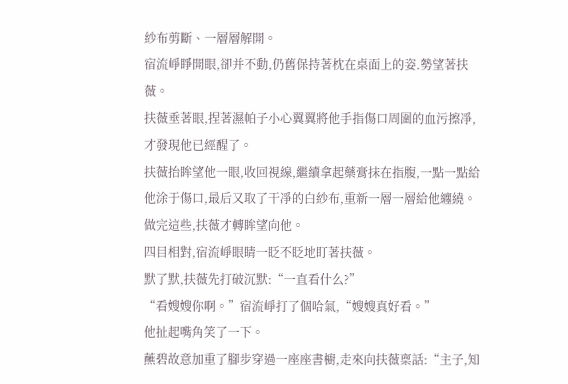紗布剪斷、一層層解開。
宿流崢睜開眼,卻并不動,仍舊保持著枕在桌面上的姿.勢望著扶薇。
扶薇垂著眼,捏著濕帕子小心翼翼將他手指傷口周圍的血污擦凈,才發現他已經醒了。
扶薇抬眸望他一眼,收回視線,繼續拿起藥膏抹在指腹,一點一點給他涂于傷口,最后又取了干凈的白紗布,重新一層一層給他纏繞。
做完這些,扶薇才轉眸望向他。
四目相對,宿流崢眼睛一眨不眨地盯著扶薇。
默了默,扶薇先打破沉默:“一直看什么?”
“看嫂嫂你啊。”宿流崢打了個哈氣,“嫂嫂真好看。”
他扯起嘴角笑了一下。
蘸碧故意加重了腳步穿過一座座書櫥,走來向扶薇稟話:“主子,知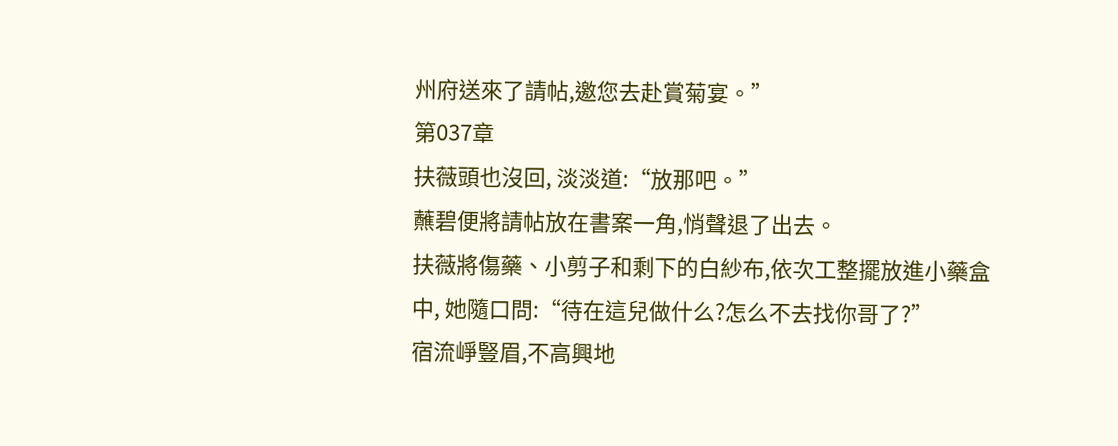州府送來了請帖,邀您去赴賞菊宴。”
第037章
扶薇頭也沒回, 淡淡道:“放那吧。”
蘸碧便將請帖放在書案一角,悄聲退了出去。
扶薇將傷藥、小剪子和剩下的白紗布,依次工整擺放進小藥盒中, 她隨口問:“待在這兒做什么?怎么不去找你哥了?”
宿流崢豎眉,不高興地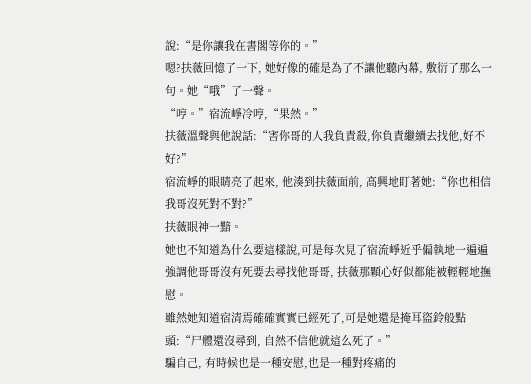說:“是你讓我在書閣等你的。”
嗯?扶薇回憶了一下, 她好像的確是為了不讓他聽內幕, 敷衍了那么一句。她“哦”了一聲。
“哼。”宿流崢冷哼,“果然。”
扶薇溫聲與他說話:“害你哥的人我負責殺,你負責繼續去找他,好不好?”
宿流崢的眼睛亮了起來, 他湊到扶薇面前, 高興地盯著她:“你也相信我哥沒死對不對?”
扶薇眼神一黯。
她也不知道為什么要這樣說,可是每次見了宿流崢近乎偏執地一遍遍強調他哥哥沒有死要去尋找他哥哥, 扶薇那顆心好似都能被輕輕地撫慰。
雖然她知道宿清焉確確實實已經死了,可是她還是掩耳盜鈴般點頭:“尸體還沒尋到, 自然不信他就這么死了。”
騙自己, 有時候也是一種安慰,也是一種對疼痛的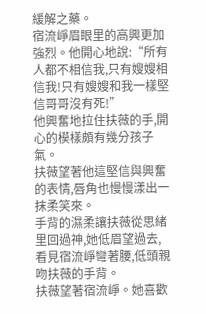緩解之藥。
宿流崢眉眼里的高興更加強烈。他開心地說:“所有人都不相信我,只有嫂嫂相信我!只有嫂嫂和我一樣堅信哥哥沒有死!”
他興奮地拉住扶薇的手,開心的模樣頗有幾分孩子氣。
扶薇望著他這堅信與興奮的表情,唇角也慢慢漾出一抹柔笑來。
手背的濕柔讓扶薇從思緒里回過神,她低眉望過去, 看見宿流崢彎著腰,低頭親吻扶薇的手背。
扶薇望著宿流崢。她喜歡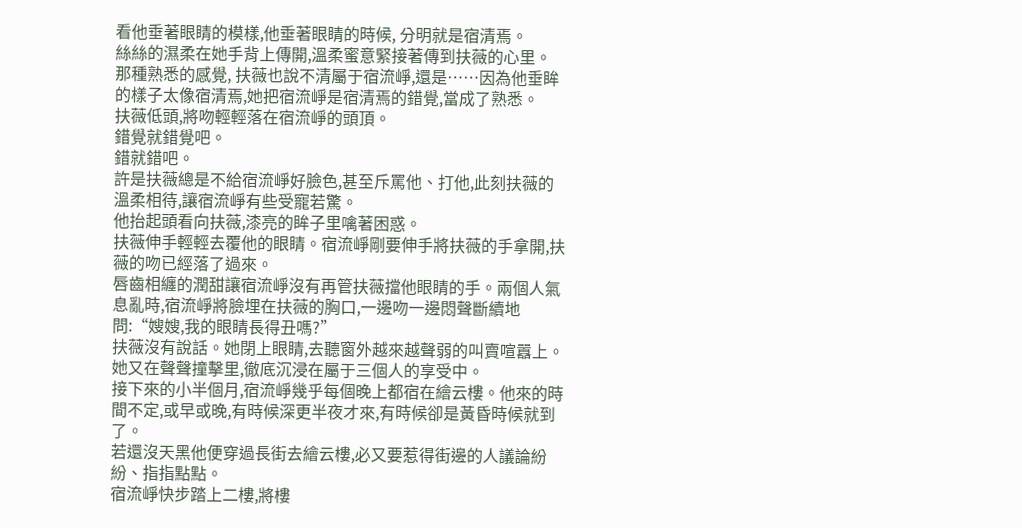看他垂著眼睛的模樣,他垂著眼睛的時候, 分明就是宿清焉。
絲絲的濕柔在她手背上傳開,溫柔蜜意緊接著傳到扶薇的心里。
那種熟悉的感覺, 扶薇也說不清屬于宿流崢,還是……因為他垂眸的樣子太像宿清焉,她把宿流崢是宿清焉的錯覺,當成了熟悉。
扶薇低頭,將吻輕輕落在宿流崢的頭頂。
錯覺就錯覺吧。
錯就錯吧。
許是扶薇總是不給宿流崢好臉色,甚至斥罵他、打他,此刻扶薇的溫柔相待,讓宿流崢有些受寵若驚。
他抬起頭看向扶薇,漆亮的眸子里噙著困惑。
扶薇伸手輕輕去覆他的眼睛。宿流崢剛要伸手將扶薇的手拿開,扶薇的吻已經落了過來。
唇齒相纏的潤甜讓宿流崢沒有再管扶薇擋他眼睛的手。兩個人氣息亂時,宿流崢將臉埋在扶薇的胸口,一邊吻一邊悶聲斷續地問:“嫂嫂,我的眼睛長得丑嗎?”
扶薇沒有說話。她閉上眼睛,去聽窗外越來越聲弱的叫賣喧囂上。她又在聲聲撞擊里,徹底沉浸在屬于三個人的享受中。
接下來的小半個月,宿流崢幾乎每個晚上都宿在繪云樓。他來的時間不定,或早或晚,有時候深更半夜才來,有時候卻是黃昏時候就到了。
若還沒天黑他便穿過長街去繪云樓,必又要惹得街邊的人議論紛紛、指指點點。
宿流崢快步踏上二樓,將樓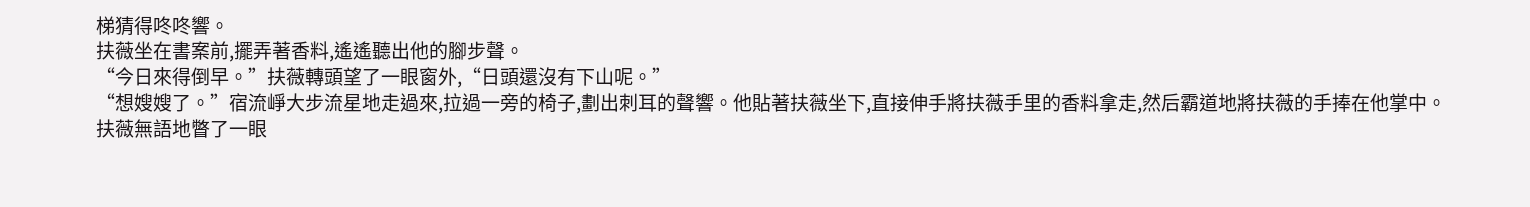梯猜得咚咚響。
扶薇坐在書案前,擺弄著香料,遙遙聽出他的腳步聲。
“今日來得倒早。”扶薇轉頭望了一眼窗外,“日頭還沒有下山呢。”
“想嫂嫂了。”宿流崢大步流星地走過來,拉過一旁的椅子,劃出刺耳的聲響。他貼著扶薇坐下,直接伸手將扶薇手里的香料拿走,然后霸道地將扶薇的手捧在他掌中。
扶薇無語地瞥了一眼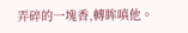弄碎的一塊香,轉眸嗔他。